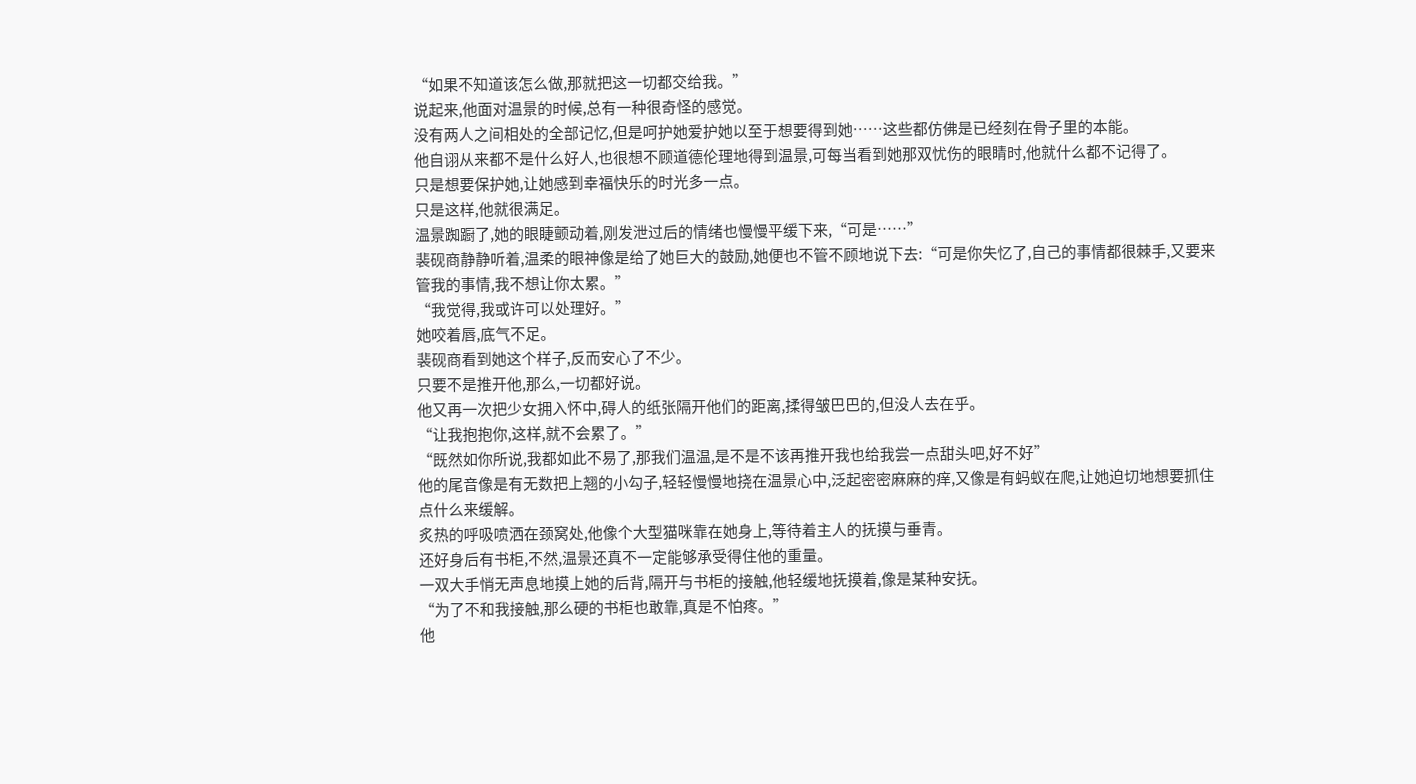“如果不知道该怎么做,那就把这一切都交给我。”
说起来,他面对温景的时候,总有一种很奇怪的感觉。
没有两人之间相处的全部记忆,但是呵护她爱护她以至于想要得到她……这些都仿佛是已经刻在骨子里的本能。
他自诩从来都不是什么好人,也很想不顾道德伦理地得到温景,可每当看到她那双忧伤的眼睛时,他就什么都不记得了。
只是想要保护她,让她感到幸福快乐的时光多一点。
只是这样,他就很满足。
温景踟蹰了,她的眼睫颤动着,刚发泄过后的情绪也慢慢平缓下来,“可是……”
裴砚商静静听着,温柔的眼神像是给了她巨大的鼓励,她便也不管不顾地说下去:“可是你失忆了,自己的事情都很棘手,又要来管我的事情,我不想让你太累。”
“我觉得,我或许可以处理好。”
她咬着唇,底气不足。
裴砚商看到她这个样子,反而安心了不少。
只要不是推开他,那么,一切都好说。
他又再一次把少女拥入怀中,碍人的纸张隔开他们的距离,揉得皱巴巴的,但没人去在乎。
“让我抱抱你,这样,就不会累了。”
“既然如你所说,我都如此不易了,那我们温温,是不是不该再推开我也给我尝一点甜头吧,好不好”
他的尾音像是有无数把上翘的小勾子,轻轻慢慢地挠在温景心中,泛起密密麻麻的痒,又像是有蚂蚁在爬,让她迫切地想要抓住点什么来缓解。
炙热的呼吸喷洒在颈窝处,他像个大型猫咪靠在她身上,等待着主人的抚摸与垂青。
还好身后有书柜,不然,温景还真不一定能够承受得住他的重量。
一双大手悄无声息地摸上她的后背,隔开与书柜的接触,他轻缓地抚摸着,像是某种安抚。
“为了不和我接触,那么硬的书柜也敢靠,真是不怕疼。”
他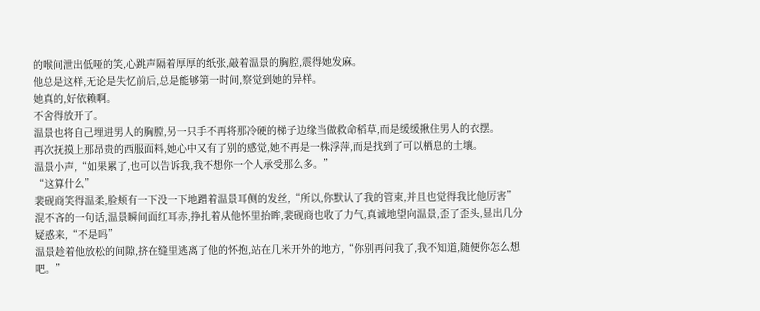的喉间泄出低哑的笑,心跳声隔着厚厚的纸张,敲着温景的胸腔,震得她发麻。
他总是这样,无论是失忆前后,总是能够第一时间,察觉到她的异样。
她真的,好依赖啊。
不舍得放开了。
温景也将自己埋进男人的胸膛,另一只手不再将那冷硬的梯子边缘当做救命稻草,而是缓缓揪住男人的衣摆。
再次抚摸上那昂贵的西服面料,她心中又有了别的感觉,她不再是一株浮萍,而是找到了可以栖息的土壤。
温景小声,“如果累了,也可以告诉我,我不想你一个人承受那么多。”
“这算什么”
裴砚商笑得温柔,脸颊有一下没一下地蹭着温景耳侧的发丝,“所以,你默认了我的管束,并且也觉得我比他厉害”
混不吝的一句话,温景瞬间面红耳赤,挣扎着从他怀里抬眸,裴砚商也收了力气,真诚地望向温景,歪了歪头,显出几分疑惑来,“不是吗”
温景趁着他放松的间隙,挤在缝里逃离了他的怀抱,站在几米开外的地方,“你别再问我了,我不知道,随便你怎么想吧。”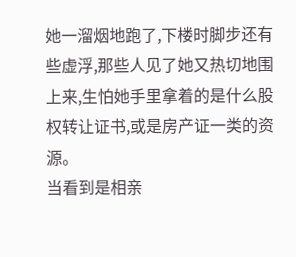她一溜烟地跑了,下楼时脚步还有些虚浮,那些人见了她又热切地围上来,生怕她手里拿着的是什么股权转让证书,或是房产证一类的资源。
当看到是相亲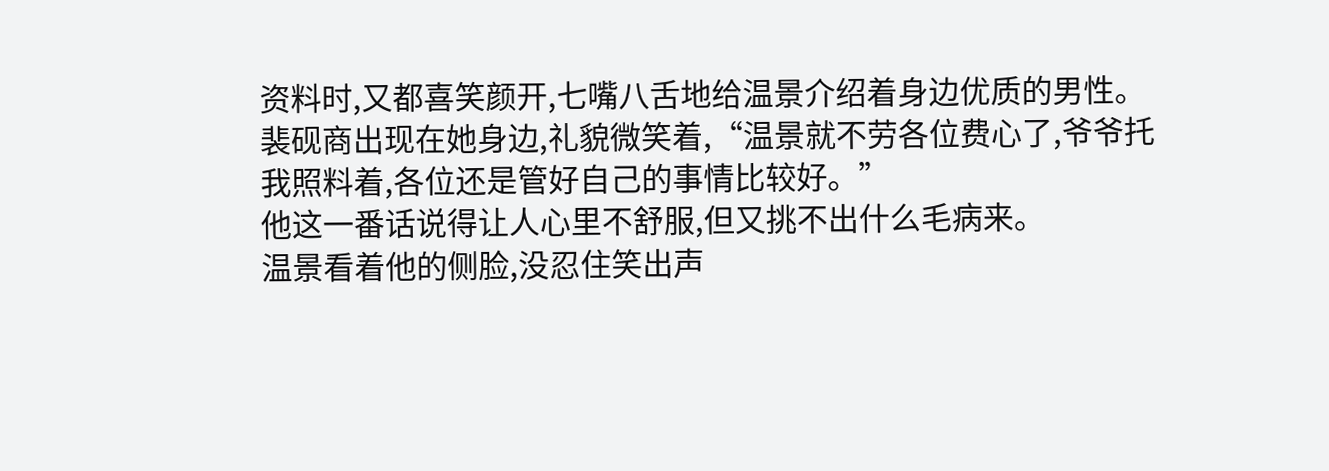资料时,又都喜笑颜开,七嘴八舌地给温景介绍着身边优质的男性。
裴砚商出现在她身边,礼貌微笑着,“温景就不劳各位费心了,爷爷托我照料着,各位还是管好自己的事情比较好。”
他这一番话说得让人心里不舒服,但又挑不出什么毛病来。
温景看着他的侧脸,没忍住笑出声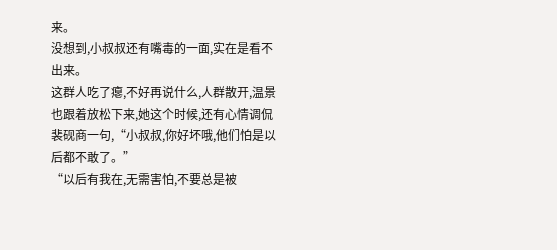来。
没想到,小叔叔还有嘴毒的一面,实在是看不出来。
这群人吃了瘪,不好再说什么,人群散开,温景也跟着放松下来,她这个时候,还有心情调侃裴砚商一句,“小叔叔,你好坏哦,他们怕是以后都不敢了。”
“以后有我在,无需害怕,不要总是被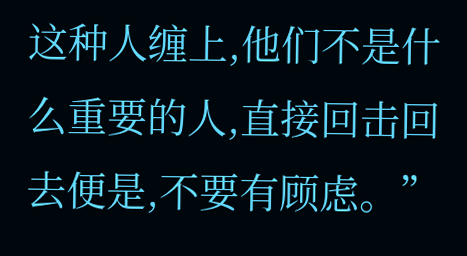这种人缠上,他们不是什么重要的人,直接回击回去便是,不要有顾虑。”